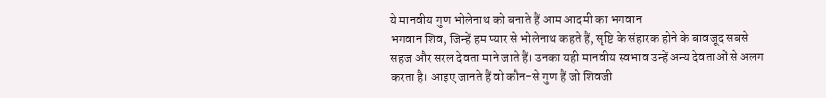ये मानवीय गुण भोलेनाथ को बनाते हैं आम आदमी का भगवान
भगवान शिव, जिन्हें हम प्यार से भोलेनाथ कहते हैं, सृष्टि के संहारक होने के बावजूद सबसे सहज और सरल देवता माने जाते हैं। उनका यही मानवीय स्वभाव उन्हें अन्य देवताओं से अलग करता है। आइए जानते हैं वो कौन-से गुण हैं जो शिवजी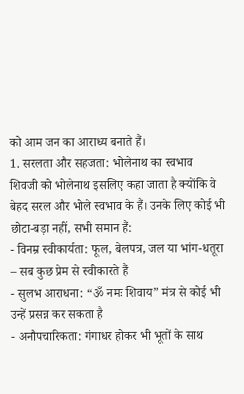को आम जन का आराध्य बनाते हैं।
1. सरलता और सहजता: भोलेनाथ का स्वभाव
शिवजी को भोलेनाथ इसलिए कहा जाता है क्योंकि वे बेहद सरल और भोले स्वभाव के हैं। उनके लिए कोई भी छोटा-बड़ा नहीं, सभी समान हैं:
- विनम्र स्वीकार्यता: फूल, बेलपत्र, जल या भांग-धतूरा – सब कुछ प्रेम से स्वीकारते हैं
- सुलभ आराधना: “ॐ नमः शिवाय” मंत्र से कोई भी उन्हें प्रसन्न कर सकता है
- अनौपचारिकता: गंगाधर होकर भी भूतों के साथ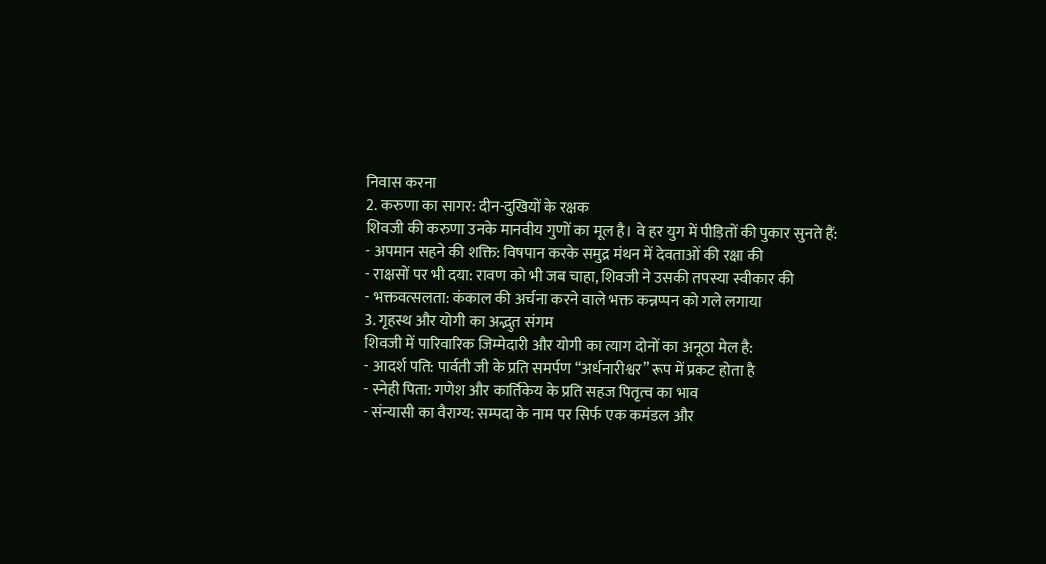निवास करना
2. करुणा का सागर: दीन-दुखियों के रक्षक
शिवजी की करुणा उनके मानवीय गुणों का मूल है। वे हर युग में पीड़ितों की पुकार सुनते हैं:
- अपमान सहने की शक्ति: विषपान करके समुद्र मंथन में देवताओं की रक्षा की
- राक्षसों पर भी दया: रावण को भी जब चाहा, शिवजी ने उसकी तपस्या स्वीकार की
- भक्तवत्सलता: कंकाल की अर्चना करने वाले भक्त कन्नप्पन को गले लगाया
3. गृहस्थ और योगी का अद्भुत संगम
शिवजी में पारिवारिक जिम्मेदारी और योगी का त्याग दोनों का अनूठा मेल है:
- आदर्श पति: पार्वती जी के प्रति समर्पण “अर्धनारीश्वर” रूप में प्रकट होता है
- स्नेही पिता: गणेश और कार्तिकेय के प्रति सहज पितृत्व का भाव
- संन्यासी का वैराग्य: सम्पदा के नाम पर सिर्फ एक कमंडल और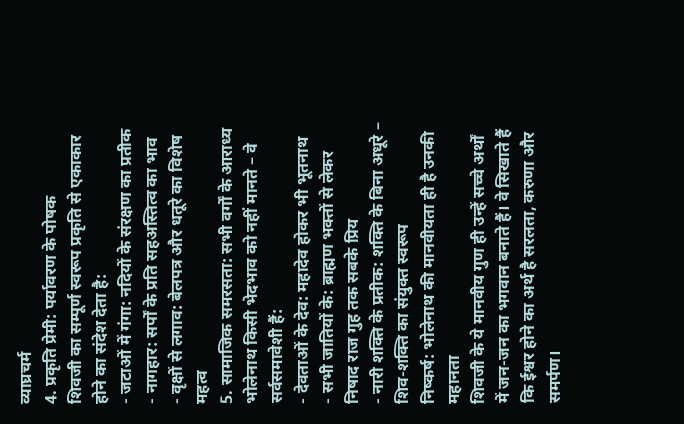व्याघ्रचर्म
4. प्रकृति प्रेमी: पर्यावरण के पोषक
शिवजी का सम्पूर्ण स्वरूप प्रकृति से एकाकार होने का संदेश देता है:
- जटाओं में गंगा: नदियों के संरक्षण का प्रतीक
- नागहार: सर्पों के प्रति सहअस्तित्व का भाव
- वृक्षों से लगाव: बेलपत्र और धतूरे का विशेष महत्व
5. सामाजिक समरसता: सभी वर्गों के आराध्य
भोलेनाथ किसी भेदभाव को नहीं मानते – वे सर्वसमावेशी हैं:
- देवताओं के देव: महादेव होकर भी भूतनाथ
- सभी जातियों के: ब्राह्मण भक्तों से लेकर निषाद राज गुह तक सबके प्रिय
- नारी शक्ति के प्रतीक: शक्ति के बिना अधूरे – शिव-शक्ति का संयुक्त स्वरूप
निष्कर्ष: भोलेनाथ की मानवीयता ही है उनकी महानता
शिवजी के ये मानवीय गुण ही उन्हें सच्चे अर्थों में जन-जन का भगवान बनाते हैं। वे सिखाते हैं कि ईश्वर होने का अर्थ है सरलता, करुणा और समर्पण।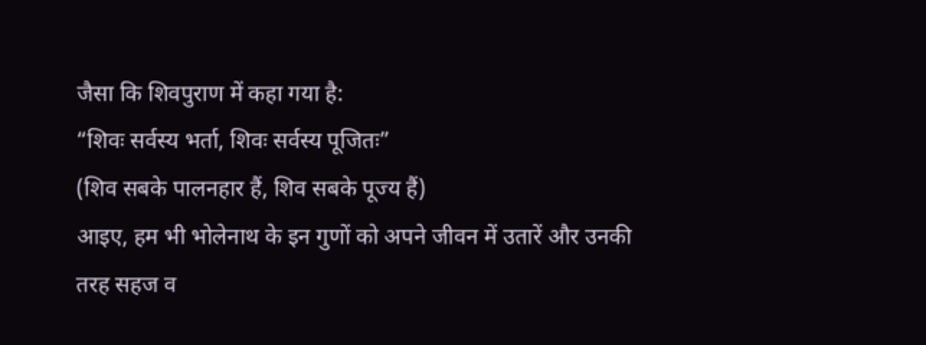जैसा कि शिवपुराण में कहा गया है:
“शिवः सर्वस्य भर्ता, शिवः सर्वस्य पूजितः”
(शिव सबके पालनहार हैं, शिव सबके पूज्य हैं)
आइए, हम भी भोलेनाथ के इन गुणों को अपने जीवन में उतारें और उनकी तरह सहज व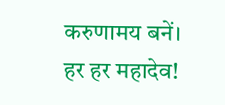करुणामय बनें। हर हर महादेव!